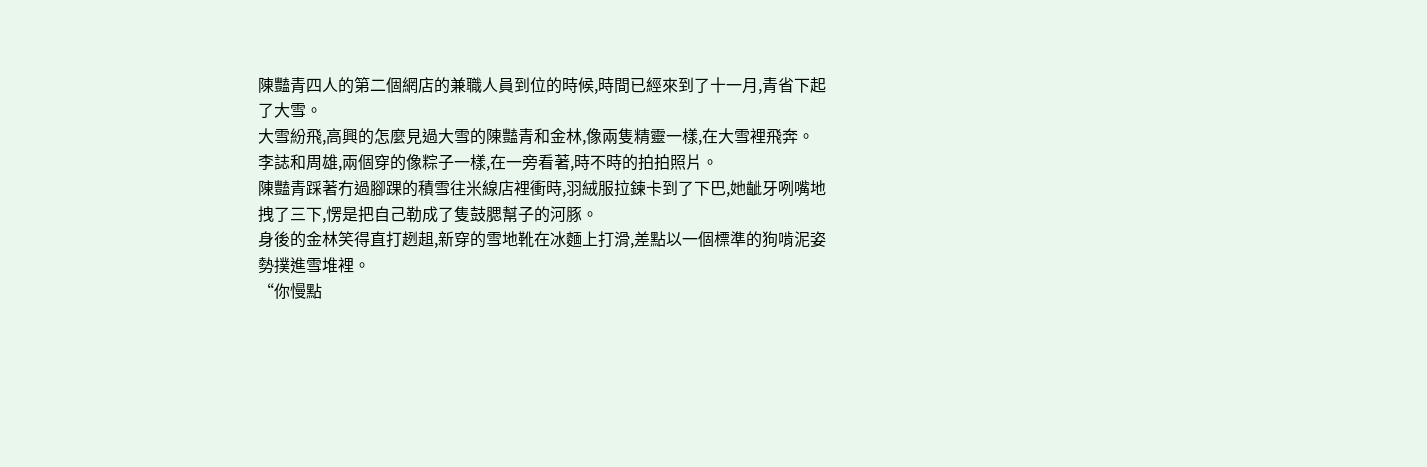陳豔青四人的第二個網店的兼職人員到位的時候,時間已經來到了十一月,青省下起了大雪。
大雪紛飛,高興的怎麼見過大雪的陳豔青和金林,像兩隻精靈一樣,在大雪裡飛奔。
李誌和周雄,兩個穿的像粽子一樣,在一旁看著,時不時的拍拍照片。
陳豔青踩著冇過腳踝的積雪往米線店裡衝時,羽絨服拉鍊卡到了下巴,她齜牙咧嘴地拽了三下,愣是把自己勒成了隻鼓腮幫子的河豚。
身後的金林笑得直打趔趄,新穿的雪地靴在冰麵上打滑,差點以一個標準的狗啃泥姿勢撲進雪堆裡。
“你慢點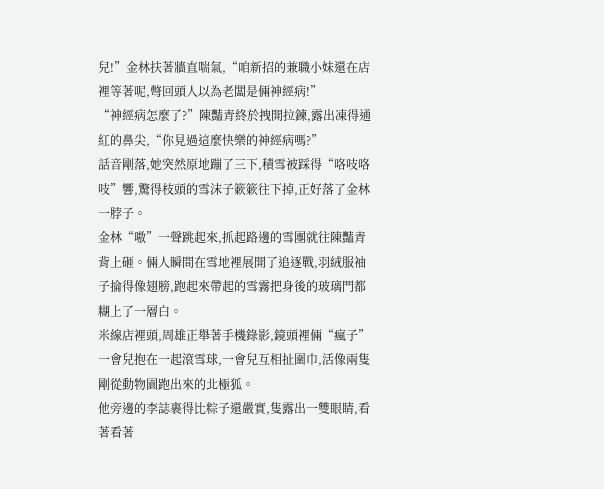兒!”金林扶著牆直喘氣,“咱新招的兼職小妹還在店裡等著呢,彆回頭人以為老闆是倆神經病!”
“神經病怎麼了?”陳豔青終於拽開拉鍊,露出凍得通紅的鼻尖,“你見過這麼快樂的神經病嗎?”
話音剛落,她突然原地蹦了三下,積雪被踩得“咯吱咯吱”響,驚得枝頭的雪沫子簌簌往下掉,正好落了金林一脖子。
金林“嗷”一聲跳起來,抓起路邊的雪團就往陳豔青背上砸。倆人瞬間在雪地裡展開了追逐戰,羽絨服袖子掄得像翅膀,跑起來帶起的雪霧把身後的玻璃門都糊上了一層白。
米線店裡頭,周雄正舉著手機錄影,鏡頭裡倆“瘋子”一會兒抱在一起滾雪球,一會兒互相扯圍巾,活像兩隻剛從動物園跑出來的北極狐。
他旁邊的李誌裹得比粽子還嚴實,隻露出一雙眼睛,看著看著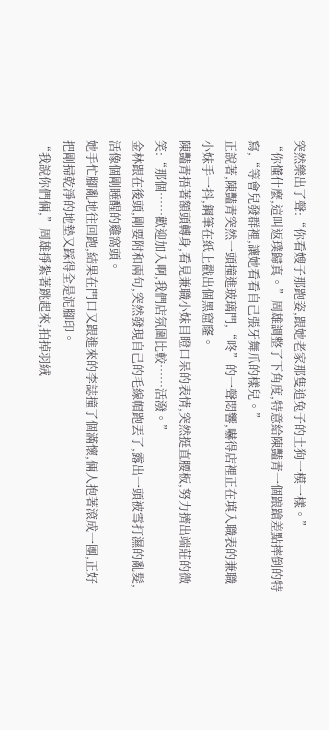突然樂出了聲:“你看嫂子那跑姿,跟她老家那隻追兔子的土狗一模一樣。”
“你懂什麼,這叫返璞歸真。”周雄調整了下角度,特意給陳豔青一個踉蹌差點摔倒的特寫,“等會兒發群裡,讓她看看自己張牙舞爪的樣兒。”
正說著,陳豔青突然一頭撞進玻璃門,“咚”的一聲悶響,嚇得店裡正在填入職表的兼職小妹手一抖,鋼筆在紙上戳出個黑窟窿。
陳豔青捂著額頭轉身,看見兼職小妹目瞪口呆的表情,突然挺直腰板,努力擠出端莊的微笑:“那個……歡迎加入啊,我們店氛圍比較……活潑。”
金林跟在後頭,剛要附和兩句,突然發現自己的毛線帽跑丟了,露出一頭被雪打濕的亂髮,活像個剛睡醒的雞窩頭。
她手忙腳亂地往回跑,結果在門口又跟進來的李誌撞了個滿懷,倆人抱著滾成一團,正好把剛掃乾淨的地墊又踩得全是泥腳印。
“我說你們倆,”周雄掙紮著跳起來,拍掉羽絨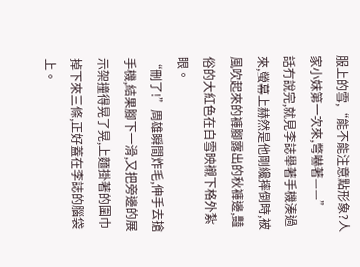服上的雪,“能不能注意點形象?人家小妹第一次來,彆嚇著——”
話冇說完,就見李誌舉著手機湊過來,螢幕上赫然是他剛纔摔倒時,被風吹起來的褲腳露出的秋褲邊,豔俗的大紅色在白雪映襯下格外紮眼。
“刪了!”周雄瞬間炸毛,伸手去搶手機,結果腳下一滑,又把旁邊的展示架撞得晃了晃,上麵掛著的圍巾掉下來三條,正好蓋在李誌的腦袋上。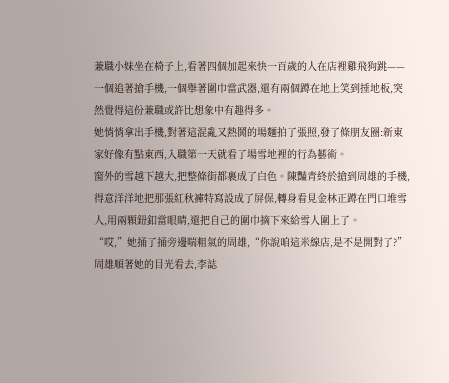兼職小妹坐在椅子上,看著四個加起來快一百歲的人在店裡雞飛狗跳——一個追著搶手機,一個舉著圍巾當武器,還有兩個蹲在地上笑到捶地板,突然覺得這份兼職或許比想象中有趣得多。
她悄悄拿出手機,對著這混亂又熱鬨的場麵拍了張照,發了條朋友圈:新東家好像有點東西,入職第一天就看了場雪地裡的行為藝術。
窗外的雪越下越大,把整條街都裹成了白色。陳豔青終於搶到周雄的手機,得意洋洋地把那張紅秋褲特寫設成了屏保,轉身看見金林正蹲在門口堆雪人,用兩顆鈕釦當眼睛,還把自己的圍巾摘下來給雪人圍上了。
“哎,”她捅了捅旁邊喘粗氣的周雄,“你說咱這米線店,是不是開對了?”
周雄順著她的目光看去,李誌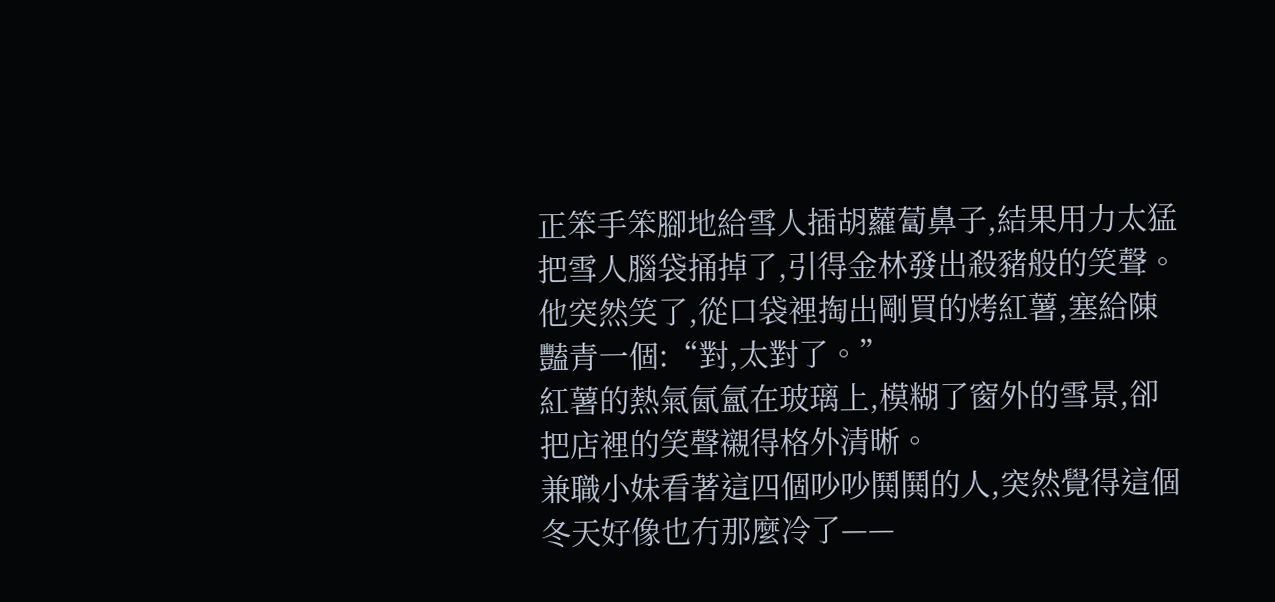正笨手笨腳地給雪人插胡蘿蔔鼻子,結果用力太猛把雪人腦袋捅掉了,引得金林發出殺豬般的笑聲。
他突然笑了,從口袋裡掏出剛買的烤紅薯,塞給陳豔青一個:“對,太對了。”
紅薯的熱氣氤氳在玻璃上,模糊了窗外的雪景,卻把店裡的笑聲襯得格外清晰。
兼職小妹看著這四個吵吵鬨鬨的人,突然覺得這個冬天好像也冇那麼冷了——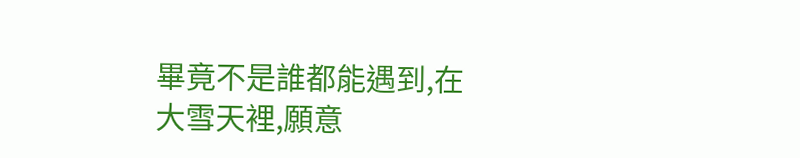畢竟不是誰都能遇到,在大雪天裡,願意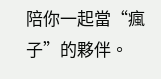陪你一起當“瘋子”的夥伴。